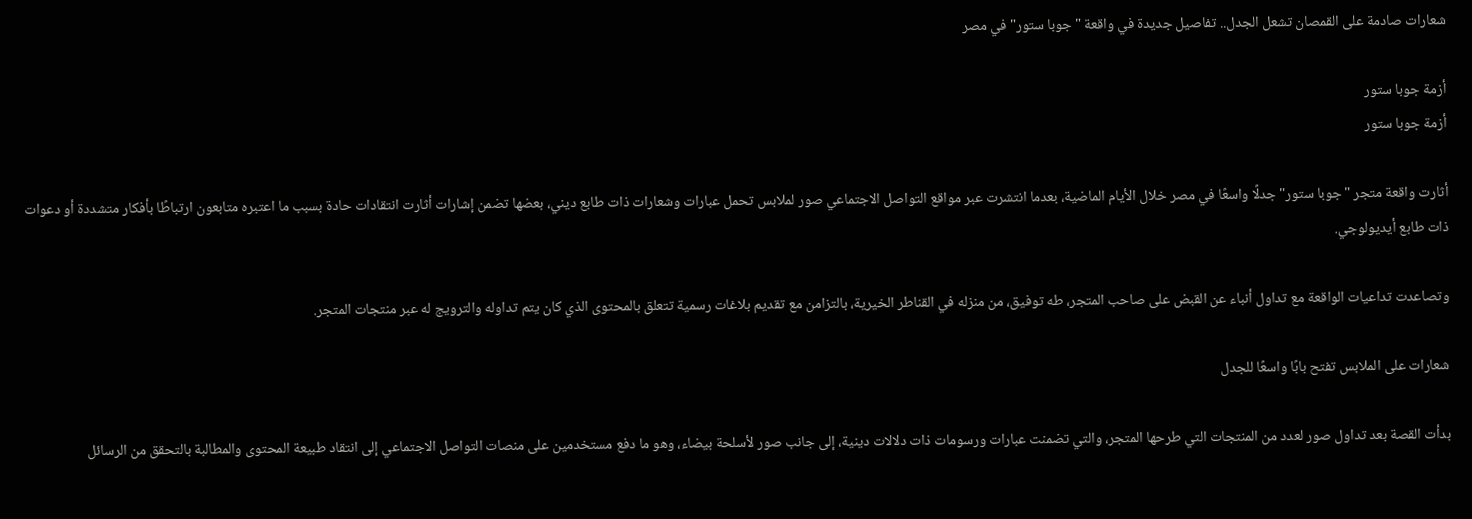شعارات صادمة على القمصان تشعل الجدل.. تفاصيل جديدة في واقعة "جوبا ستور" في مصر

أزمة جوبا ستور
أزمة جوبا ستور

أثارت واقعة متجر "جوبا ستور" جدلًا واسعًا في مصر خلال الأيام الماضية، بعدما انتشرت عبر مواقع التواصل الاجتماعي صور لملابس تحمل عبارات وشعارات ذات طابع ديني، بعضها تضمن إشارات أثارت انتقادات حادة بسبب ما اعتبره متابعون ارتباطًا بأفكار متشددة أو دعوات ذات طابع أيديولوجي.

وتصاعدت تداعيات الواقعة مع تداول أنباء عن القبض على صاحب المتجر، طه توفيق، من منزله في القناطر الخيرية، بالتزامن مع تقديم بلاغات رسمية تتعلق بالمحتوى الذي كان يتم تداوله والترويج له عبر منتجات المتجر.

شعارات على الملابس تفتح بابًا واسعًا للجدل

بدأت القصة بعد تداول صور لعدد من المنتجات التي طرحها المتجر، والتي تضمنت عبارات ورسومات ذات دلالات دينية، إلى جانب صور لأسلحة بيضاء، وهو ما دفع مستخدمين على منصات التواصل الاجتماعي إلى انتقاد طبيعة المحتوى والمطالبة بالتحقق من الرسائل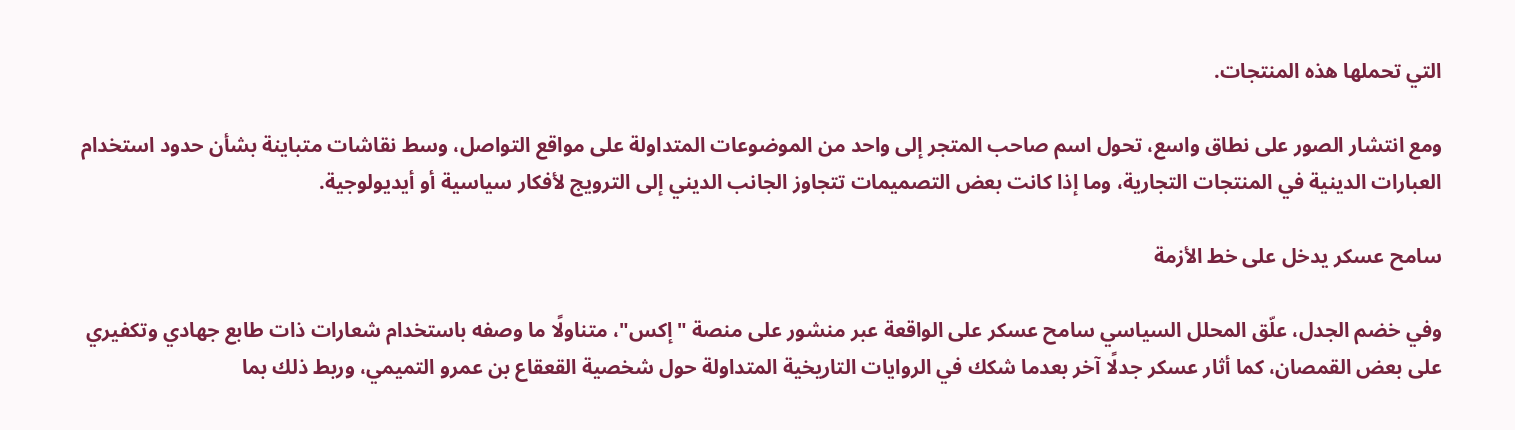التي تحملها هذه المنتجات.

ومع انتشار الصور على نطاق واسع، تحول اسم صاحب المتجر إلى واحد من الموضوعات المتداولة على مواقع التواصل، وسط نقاشات متباينة بشأن حدود استخدام العبارات الدينية في المنتجات التجارية، وما إذا كانت بعض التصميمات تتجاوز الجانب الديني إلى الترويج لأفكار سياسية أو أيديولوجية.

سامح عسكر يدخل على خط الأزمة

وفي خضم الجدل، علّق المحلل السياسي سامح عسكر على الواقعة عبر منشور على منصة "إكس"، متناولًا ما وصفه باستخدام شعارات ذات طابع جهادي وتكفيري على بعض القمصان، كما أثار عسكر جدلًا آخر بعدما شكك في الروايات التاريخية المتداولة حول شخصية القعقاع بن عمرو التميمي، وربط ذلك بما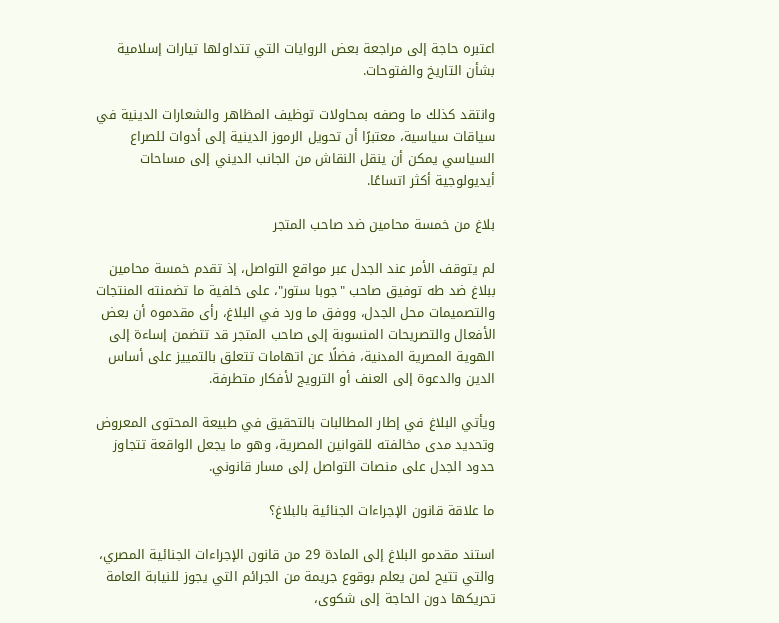اعتبره حاجة إلى مراجعة بعض الروايات التي تتداولها تيارات إسلامية بشأن التاريخ والفتوحات.

وانتقد كذلك ما وصفه بمحاولات توظيف المظاهر والشعارات الدينية في سياقات سياسية، معتبرًا أن تحويل الرموز الدينية إلى أدوات للصراع السياسي يمكن أن ينقل النقاش من الجانب الديني إلى مساحات أيديولوجية أكثر اتساعًا.

بلاغ من خمسة محامين ضد صاحب المتجر

لم يتوقف الأمر عند الجدل عبر مواقع التواصل، إذ تقدم خمسة محامين ببلاغ ضد طه توفيق صاحب "جوبا ستور"، على خلفية ما تضمنته المنتجات والتصميمات محل الجدل، ووفق ما ورد في البلاغ، رأى مقدموه أن بعض الأفعال والتصريحات المنسوبة إلى صاحب المتجر قد تتضمن إساءة إلى الهوية المصرية المدنية، فضلًا عن اتهامات تتعلق بالتمييز على أساس الدين والدعوة إلى العنف أو الترويج لأفكار متطرفة.

ويأتي البلاغ في إطار المطالبات بالتحقيق في طبيعة المحتوى المعروض وتحديد مدى مخالفته للقوانين المصرية، وهو ما يجعل الواقعة تتجاوز حدود الجدل على منصات التواصل إلى مسار قانوني.

ما علاقة قانون الإجراءات الجنائية بالبلاغ؟

استند مقدمو البلاغ إلى المادة 29 من قانون الإجراءات الجنائية المصري، والتي تتيح لمن يعلم بوقوع جريمة من الجرائم التي يجوز للنيابة العامة تحريكها دون الحاجة إلى شكوى،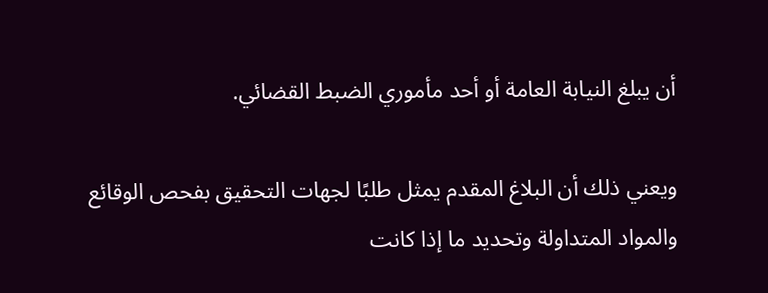أن يبلغ النيابة العامة أو أحد مأموري الضبط القضائي.

ويعني ذلك أن البلاغ المقدم يمثل طلبًا لجهات التحقيق بفحص الوقائع والمواد المتداولة وتحديد ما إذا كانت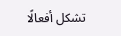تشكل أفعالًا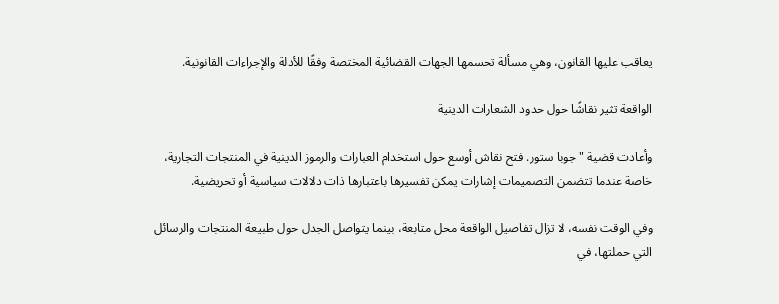يعاقب عليها القانون، وهي مسألة تحسمها الجهات القضائية المختصة وفقًا للأدلة والإجراءات القانونية.

الواقعة تثير نقاشًا حول حدود الشعارات الدينية

وأعادت قضية "جوبا ستور. فتح نقاش أوسع حول استخدام العبارات والرموز الدينية في المنتجات التجارية، خاصة عندما تتضمن التصميمات إشارات يمكن تفسيرها باعتبارها ذات دلالات سياسية أو تحريضية.

وفي الوقت نفسه، لا تزال تفاصيل الواقعة محل متابعة، بينما يتواصل الجدل حول طبيعة المنتجات والرسائل التي حملتها، في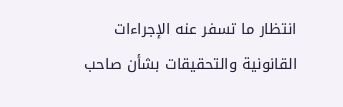انتظار ما تسفر عنه الإجراءات القانونية والتحقيقات بشأن صاحب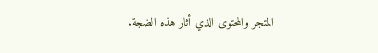المتجر والمحتوى الذي أثار هذه الضجة.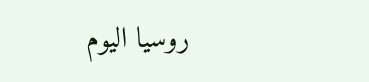روسيا اليوم